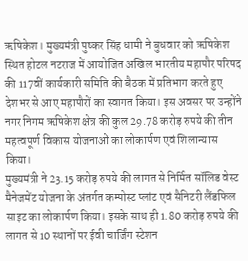ऋषिकेश। मुख्यमंत्री पुष्कर सिंह धामी ने बुधवार को ऋषिकेश स्थित होटल नटराज में आयोजित अखिल भारतीय महापौर परिषद की 117वीं कार्यकारी समिति की बैठक में प्रतिभाग करते हुए देशभर से आए महापौरों का स्वागत किया। इस अवसर पर उन्होंने नगर निगम ऋषिकेश क्षेत्र की कुल 29.78 करोड़ रुपये की तीन महत्वपूर्ण विकास योजनाओं का लोकार्पण एवं शिलान्यास किया।
मुख्यमंत्री ने 23.15 करोड़ रुपये की लागत से निर्मित सॉलिड वेस्ट मैनेजमेंट योजना के अंतर्गत कम्पोस्ट प्लांट एवं सैनिटरी लैंडफिल साइट का लोकार्पण किया। इसके साथ ही 1.80 करोड़ रुपये की लागत से 10 स्थानों पर ईवी चार्जिंग स्टेशन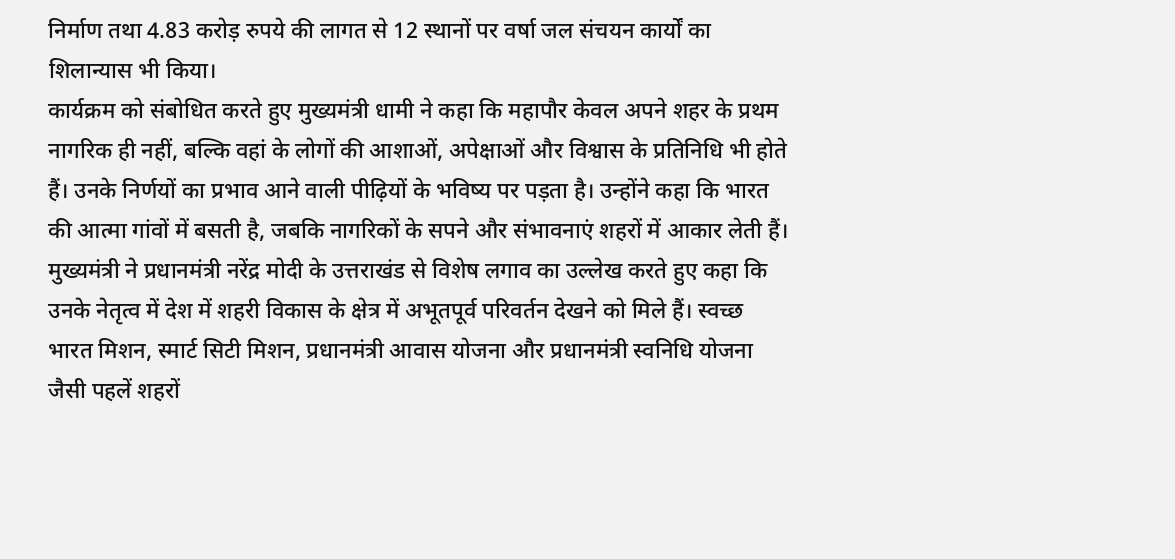निर्माण तथा 4.83 करोड़ रुपये की लागत से 12 स्थानों पर वर्षा जल संचयन कार्यों का शिलान्यास भी किया।
कार्यक्रम को संबोधित करते हुए मुख्यमंत्री धामी ने कहा कि महापौर केवल अपने शहर के प्रथम नागरिक ही नहीं, बल्कि वहां के लोगों की आशाओं, अपेक्षाओं और विश्वास के प्रतिनिधि भी होते हैं। उनके निर्णयों का प्रभाव आने वाली पीढ़ियों के भविष्य पर पड़ता है। उन्होंने कहा कि भारत की आत्मा गांवों में बसती है, जबकि नागरिकों के सपने और संभावनाएं शहरों में आकार लेती हैं।
मुख्यमंत्री ने प्रधानमंत्री नरेंद्र मोदी के उत्तराखंड से विशेष लगाव का उल्लेख करते हुए कहा कि उनके नेतृत्व में देश में शहरी विकास के क्षेत्र में अभूतपूर्व परिवर्तन देखने को मिले हैं। स्वच्छ भारत मिशन, स्मार्ट सिटी मिशन, प्रधानमंत्री आवास योजना और प्रधानमंत्री स्वनिधि योजना जैसी पहलें शहरों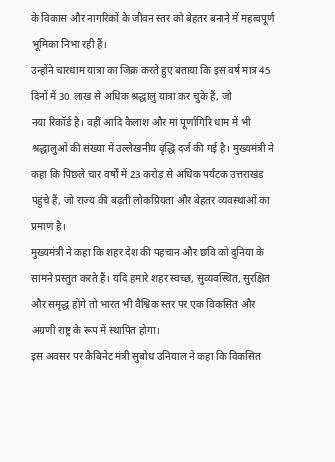के विकास और नागरिकों के जीवन स्तर को बेहतर बनाने में महत्वपूर्ण भूमिका निभा रही हैं।
उन्होंने चारधाम यात्रा का जिक्र करते हुए बताया कि इस वर्ष मात्र 45 दिनों में 30 लाख से अधिक श्रद्धालु यात्रा कर चुके हैं, जो
नया रिकॉर्ड है। वहीं आदि कैलाश और मां पूर्णागिरि धाम में भी श्रद्धालुओं की संख्या में उल्लेखनीय वृद्धि दर्ज की गई है। मुख्यमंत्री ने कहा कि पिछले चार वर्षों में 23 करोड़ से अधिक पर्यटक उत्तराखंड पहुंचे हैं, जो राज्य की बढ़ती लोकप्रियता और बेहतर व्यवस्थाओं का प्रमाण है।
मुख्यमंत्री ने कहा कि शहर देश की पहचान और छवि को दुनिया के सामने प्रस्तुत करते हैं। यदि हमारे शहर स्वच्छ, सुव्यवस्थित, सुरक्षित और समृद्ध होंगे तो भारत भी वैश्विक स्तर पर एक विकसित और अग्रणी राष्ट्र के रूप में स्थापित होगा।
इस अवसर पर कैबिनेट मंत्री सुबोध उनियाल ने कहा कि विकसित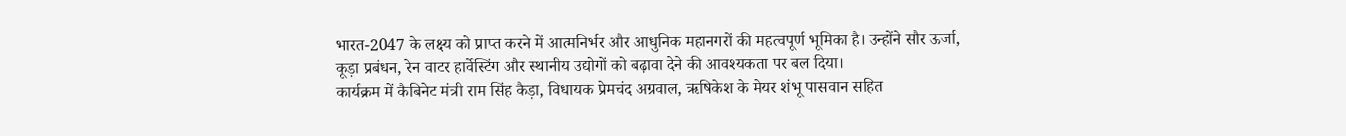भारत-2047 के लक्ष्य को प्राप्त करने में आत्मनिर्भर और आधुनिक महानगरों की महत्वपूर्ण भूमिका है। उन्होंने सौर ऊर्जा, कूड़ा प्रबंधन, रेन वाटर हार्वेस्टिंग और स्थानीय उद्योगों को बढ़ावा देने की आवश्यकता पर बल दिया।
कार्यक्रम में कैबिनेट मंत्री राम सिंह कैड़ा, विधायक प्रेमचंद अग्रवाल, ऋषिकेश के मेयर शंभू पासवान सहित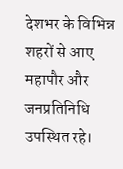देशभर के विभिन्न शहरों से आए महापौर और जनप्रतिनिधि उपस्थित रहे।